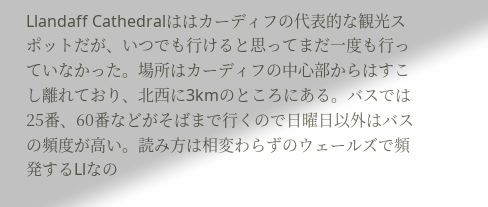Llandaff Cathedralははカーディフの代表的な観光スポットだが、いつでも行けると思ってまだ一度も行っていなかった。場所はカーディフの中心部からはすこし離れており、北西に3kmのところにある。バスでは25番、60番などがそばまで行くので日曜日以外はバスの頻度が高い。読み方は相変わらずのウェールズで頻発するLlなの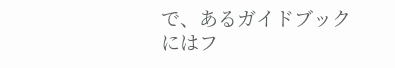で、あるガイドブックにはフ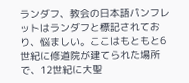ランダフ、教会の日本語パンフレットはランダフと標記されており、悩ましい。ここはもともと6世紀に修道院が建てられた場所で、12世紀に大聖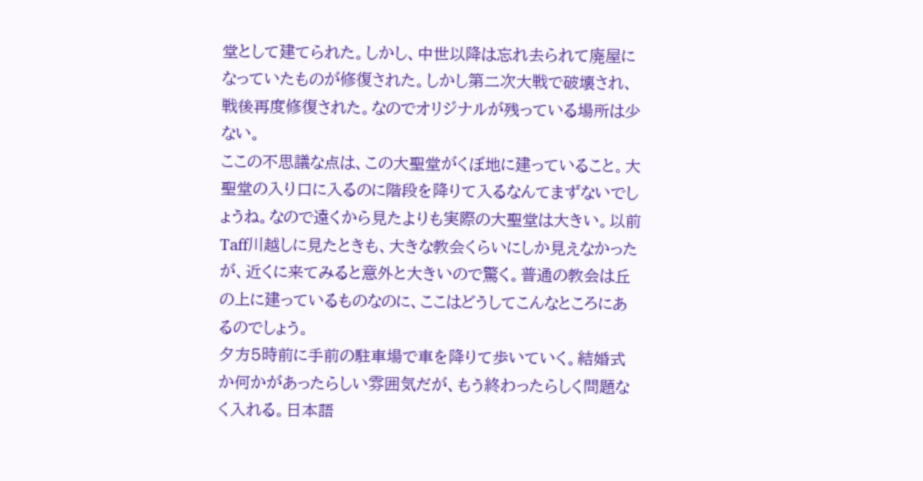堂として建てられた。しかし、中世以降は忘れ去られて廃屋になっていたものが修復された。しかし第二次大戦で破壊され、戦後再度修復された。なのでオリジナルが残っている場所は少ない。
ここの不思議な点は、この大聖堂がくぼ地に建っていること。大聖堂の入り口に入るのに階段を降りて入るなんてまずないでしょうね。なので遠くから見たよりも実際の大聖堂は大きい。以前Taff川越しに見たときも、大きな教会くらいにしか見えなかったが、近くに来てみると意外と大きいので驚く。普通の教会は丘の上に建っているものなのに、ここはどうしてこんなところにあるのでしょう。
夕方5時前に手前の駐車場で車を降りて歩いていく。結婚式か何かがあったらしい雰囲気だが、もう終わったらしく問題なく入れる。日本語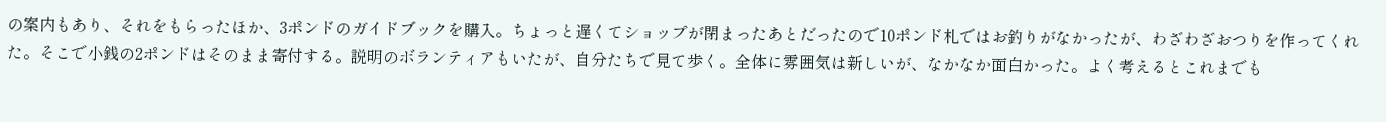の案内もあり、それをもらったほか、3ポンドのガイドブックを購入。ちょっと遅くてショップが閉まったあとだったので10ポンド札ではお釣りがなかったが、わざわざおつりを作ってくれた。そこで小銭の2ポンドはそのまま寄付する。説明のボランティアもいたが、自分たちで見て歩く。全体に雰囲気は新しいが、なかなか面白かった。よく考えるとこれまでも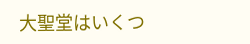大聖堂はいくつ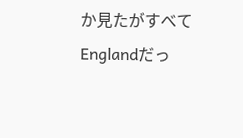か見たがすべてEnglandだっ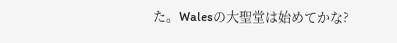た。Walesの大聖堂は始めてかな?